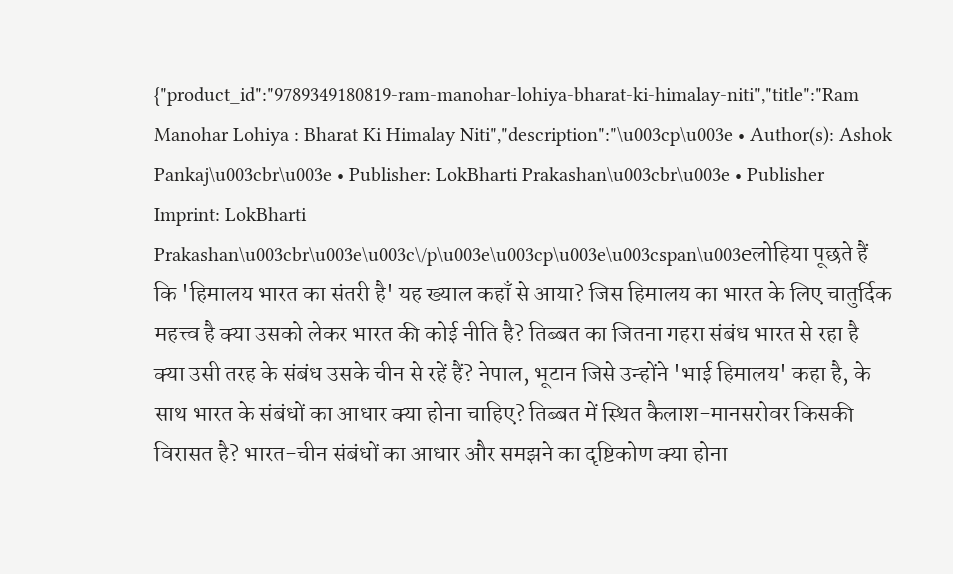{"product_id":"9789349180819-ram-manohar-lohiya-bharat-ki-himalay-niti","title":"Ram Manohar Lohiya : Bharat Ki Himalay Niti","description":"\u003cp\u003e • Author(s): Ashok Pankaj\u003cbr\u003e • Publisher: LokBharti Prakashan\u003cbr\u003e • Publisher Imprint: LokBharti Prakashan\u003cbr\u003e\u003c\/p\u003e\u003cp\u003e\u003cspan\u003eलोहिया पूछते हैं कि 'हिमालय भारत का संतरी है' यह ख्याल कहाँ से आया? जिस हिमालय का भारत के लिए चातुर्दिक महत्त्व है क्या उसको लेकर भारत की कोई नीति है? तिब्बत का जितना गहरा संबंध भारत से रहा है क्या उसी तरह के संबंध उसके चीन से रहें हैं? नेपाल, भूटान जिसे उन्होंने 'भाई हिमालय' कहा है, के साथ भारत के संबंधों का आधार क्या होना चाहिए? तिब्बत में स्थित कैलाश-मानसरोवर किसकी विरासत है? भारत-चीन संबंधों का आधार और समझने का दृष्टिकोण क्या होना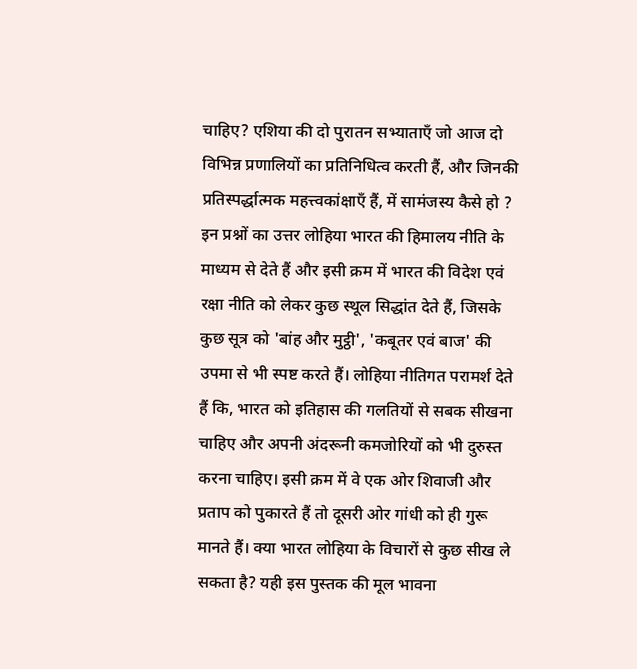चाहिए? एशिया की दो पुरातन सभ्याताएँ जो आज दो विभिन्न प्रणालियों का प्रतिनिधित्व करती हैं, और जिनकी प्रतिस्पर्द्धात्मक महत्त्वकांक्षाएँ हैं, में सामंजस्य कैसे हो ? इन प्रश्नों का उत्तर लोहिया भारत की हिमालय नीति के माध्यम से देते हैं और इसी क्रम में भारत की विदेश एवं रक्षा नीति को लेकर कुछ स्थूल सिद्धांत देते हैं, जिसके कुछ सूत्र को 'बांह और मुट्ठी', 'कबूतर एवं बाज' की उपमा से भी स्पष्ट करते हैं। लोहिया नीतिगत परामर्श देते हैं कि, भारत को इतिहास की गलतियों से सबक सीखना चाहिए और अपनी अंदरूनी कमजोरियों को भी दुरुस्त करना चाहिए। इसी क्रम में वे एक ओर शिवाजी और प्रताप को पुकारते हैं तो दूसरी ओर गांधी को ही गुरू मानते हैं। क्या भारत लोहिया के विचारों से कुछ सीख ले सकता है? यही इस पुस्तक की मूल भावना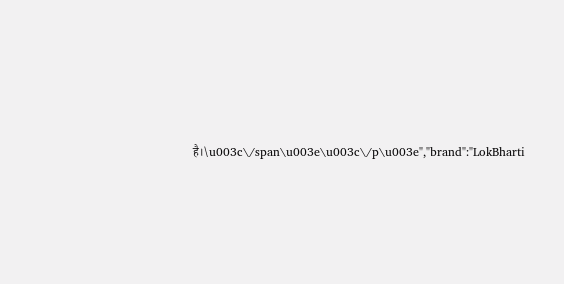है।\u003c\/span\u003e\u003c\/p\u003e","brand":"LokBharti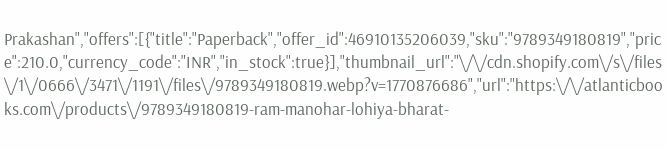Prakashan","offers":[{"title":"Paperback","offer_id":46910135206039,"sku":"9789349180819","price":210.0,"currency_code":"INR","in_stock":true}],"thumbnail_url":"\/\/cdn.shopify.com\/s\/files\/1\/0666\/3471\/1191\/files\/9789349180819.webp?v=1770876686","url":"https:\/\/atlanticbooks.com\/products\/9789349180819-ram-manohar-lohiya-bharat-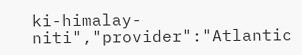ki-himalay-niti","provider":"Atlantic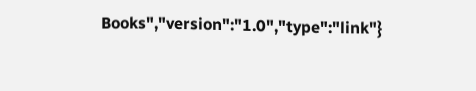Books","version":"1.0","type":"link"}